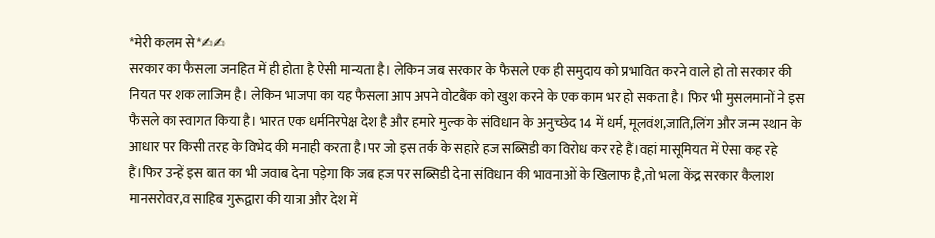*मेरी कलम से*✍✍
सरकार का फैसला जनहित में ही होता है ऐसी मान्यता है। लेकिन जब सरकार के फैसले एक ही समुदाय को प्रभावित करने वाले हो तो सरकार की नियत पर शक लाजिम है। लेकिन भाजपा का यह फैसला आप अपने वोटबैंक को खुश करने के एक काम भर हो सकता है। फिर भी मुसलमानों ने इस फैसले का स्वागत किया है। भारत एक धर्मनिरपेक्ष देश है और हमारे मुल्क के संविधान के अनुच्छेद 14 में धर्म, मूलवंश,जाति,लिंग और जन्म स्थान के आधार पर किसी तरह के विभेद की मनाही करता है।पर जो इस तर्क के सहारे हज सब्सिडी का विरोध कर रहे हैं।वहां मासूमियत में ऐसा कह रहे हैं।फिर उन्हें इस बात का भी जवाब देना पड़ेगा कि जब हज पर सब्सिडी देना संविधान की भावनाओं के खिलाफ है,तो भला केंद्र सरकार कैलाश मानसरोवर,व साहिब गुरूद्वारा की यात्रा और देश में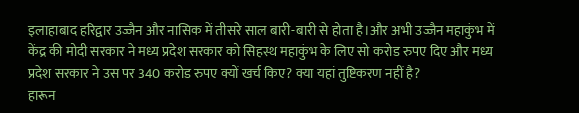इलाहाबाद हरिद्वार उज्जैन और नासिक में तीसरे साल बारी-बारी से होता है।और अभी उज्जैन महाकुंभ में केंद्र की मोदी सरकार ने मध्य प्रदेश सरकार को सिहस्थ महाकुंभ के लिए सो करोड रुपए दिए और मध्य प्रदेश सरकार ने उस पर 340 करोड रुपए क्यों खर्च किए? क्या यहां तुष्टिकरण नहीं है?
हारून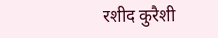रशीद कुरैशी